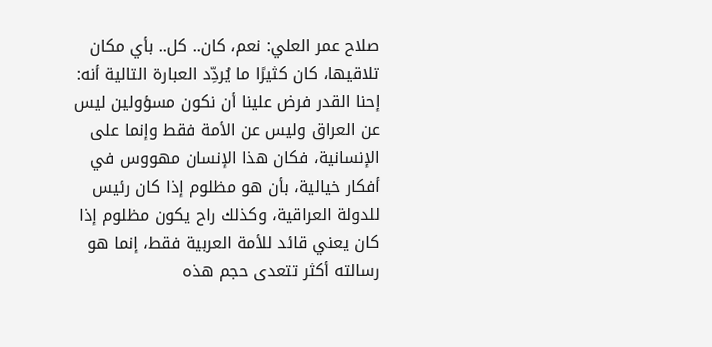صلاح عمر العلي: نعم، كان.. كل.. بأي مكان تلاقيها، كان كثيرًا ما يُردِّد العبارة التالية أنه: إحنا القدر فرض علينا أن نكون مسؤولين ليس عن العراق وليس عن الأمة فقط وإنما على الإنسانية، فكان هذا الإنسان مهووس في أفكار خيالية، بأن هو مظلوم إذا كان رئيس للدولة العراقية، وكذلك راح يكون مظلوم إذا كان يعني قائد للأمة العربية فقط، إنما هو رسالته أكثر تتعدى حجم هذه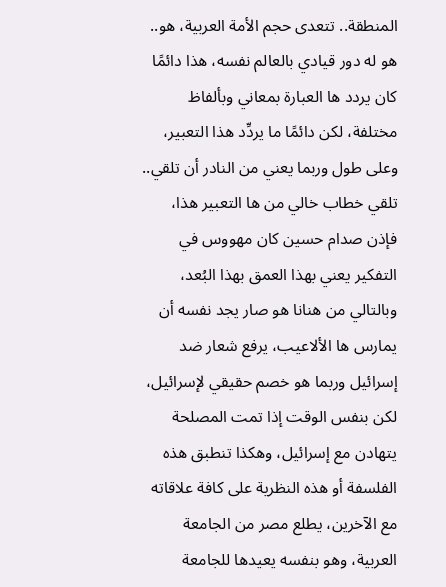المنطقة.. تتعدى حجم الأمة العربية، هو.. هو له دور قيادي بالعالم نفسه، هذا دائمًا كان يردد ها العبارة بمعاني وبألفاظ مختلفة، لكن دائمًا ما يردِّد هذا التعبير، وعلى طول وربما يعني من النادر أن تلقي.. تلقي خطاب خالي من ها التعبير هذا، فإذن صدام حسين كان مهووس في التفكير يعني بهذا العمق بهذا البُعد، وبالتالي من هنانا هو صار يجد نفسه أن يمارس ها الألاعيب، يرفع شعار ضد إسرائيل وربما هو خصم حقيقي لإسرائيل، لكن بنفس الوقت إذا تمت المصلحة يتهادن مع إسرائيل، وهكذا تنطبق هذه الفلسفة أو هذه النظرية على كافة علاقاته مع الآخرين، يطلع مصر من الجامعة العربية، وهو بنفسه يعيدها للجامعة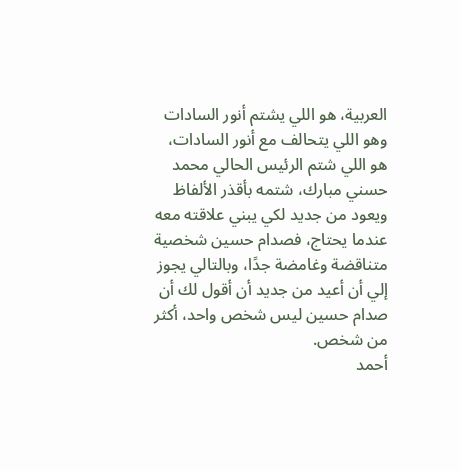العربية، هو اللي يشتم أنور السادات وهو اللي يتحالف مع أنور السادات، هو اللي شتم الرئيس الحالي محمد حسني مبارك، شتمه بأقذر الألفاظ ويعود من جديد لكي يبني علاقته معه عندما يحتاج، فصدام حسين شخصية متناقضة وغامضة جدًا، وبالتالي يجوز إلي أن أعيد من جديد أن أقول لك أن صدام حسين ليس شخص واحد، أكثر من شخص.
أحمد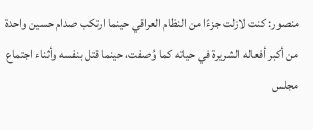منصور: كنت لازلت جزءًا من النظام العراقي حينما ارتكب صدام حسين واحدة من أكبر أفعاله الشريرة في حياته كما وُصفت، حينما قتل بنفسه وأثناء اجتماع مجلس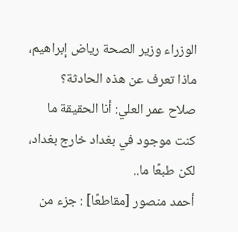الوزراء وزير الصحة رياض إبراهيم، ماذا تعرف عن هذه الحادثة؟
صلاح عمر العلي: أنا الحقيقة ما كنت موجود في بغداد خارج بغداد، لكن طبعًا ما..
أحمد منصور [مقاطعًا] : جزء من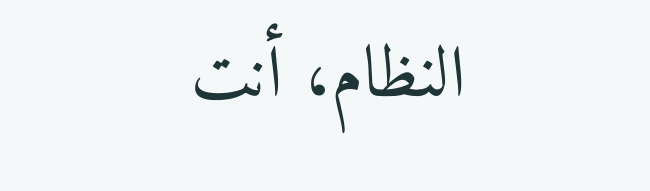النظام، أنت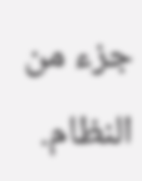جزء من النظام.